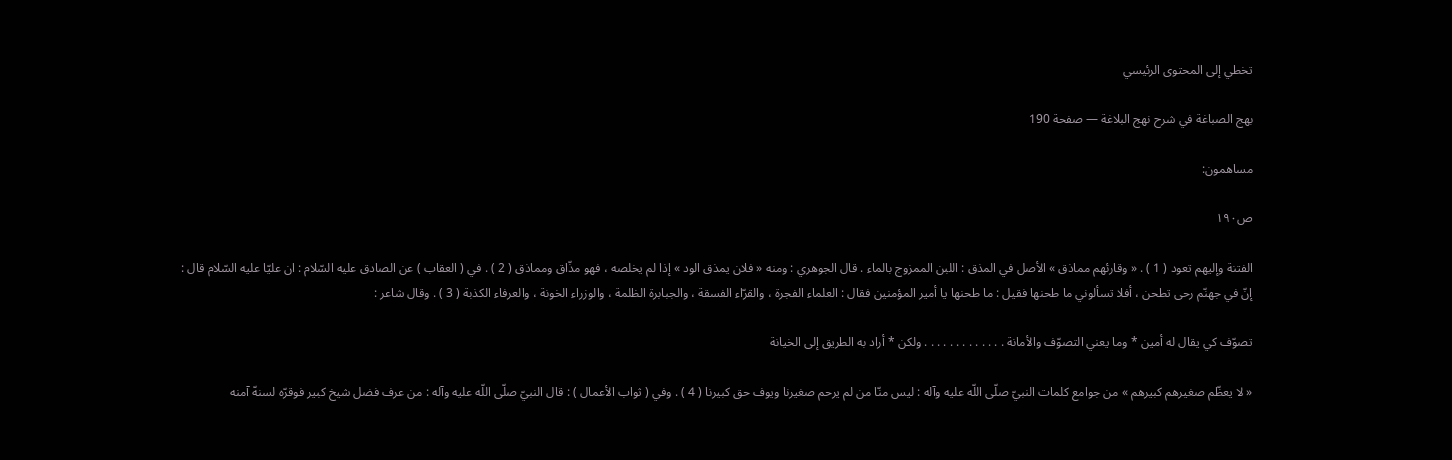تخطي إلى المحتوى الرئيسي

بهج الصباغة في شرح نهج البلاغة — صفحة 190

مساهمون:

ص١٩٠

الفتنة وإليهم تعود ( 1 ) . « وقارئهم مماذق » الأصل في المذق : اللبن الممزوج بالماء . قال الجوهري : ومنه « فلان يمذق الود » إذا لم يخلصه ، فهو مذّاق ومماذق ( 2 ) . في ( العقاب ) عن الصادق عليه السّلام : ان عليّا عليه السّلام قال : إنّ في جهنّم رحى تطحن ، أفلا تسألوني ما طحنها فقيل : ما طحنها يا أمير المؤمنين فقال : العلماء الفجرة ، والقرّاء الفسقة ، والجبابرة الظلمة ، والوزراء الخونة ، والعرفاء الكذبة ( 3 ) . وقال شاعر :

تصوّف كي يقال له أمين * وما يعني التصوّف والأمانة . . . . . . . . . . . . . ولكن * أراد به الطريق إلى الخيانة

« لا يعظّم صغيرهم كبيرهم » من جوامع كلمات النبيّ صلّى اللّه عليه وآله : ليس منّا من لم يرحم صغيرنا ويوف حق كبيرنا ( 4 ) . وفي ( ثواب الأعمال ) : قال النبيّ صلّى اللّه عليه وآله : من عرف فضل شيخ كبير فوقرّه لسنهّ آمنه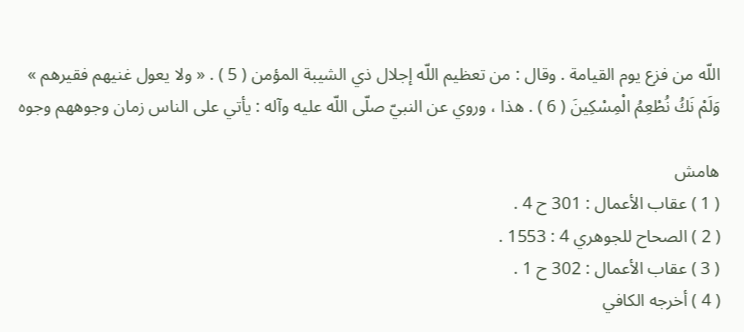اللّه من فزع يوم القيامة . وقال : من تعظيم اللّه إجلال ذي الشيبة المؤمن ( 5 ) . « ولا يعول غنيهم فقيرهم » وَلَمْ نَكُ نُطْعِمُ الْمِسْكِينَ ( 6 ) . هذا ، وروي عن النبيّ صلّى اللّه عليه وآله : يأتي على الناس زمان وجوههم وجوه

هامش
( 1 ) عقاب الأعمال : 301 ح 4 .
( 2 ) الصحاح للجوهري 4 : 1553 .
( 3 ) عقاب الأعمال : 302 ح 1 .
( 4 ) أخرجه الكافي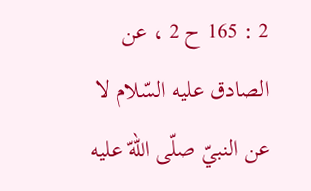2 : 165 ح 2 ، عن الصادق عليه السّلام لا عن النبيّ صلّى اللهّ عليه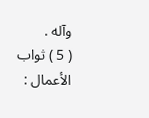وآله .
( 5 ) ثواب الأعمال :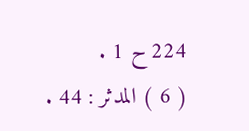224 ح 1 .
( 6 ) المدثر : 44 .